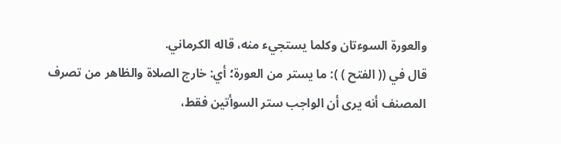والعورة السوءتان وكلما يستجيء منه، قاله الكرماني.
قال في (( الفتح ) ): ما يستر من العورة؛ أي: خارج الصلاة والظاهر من تصرف المصنف أنه يرى أن الواجب ستر السوأتين فقط،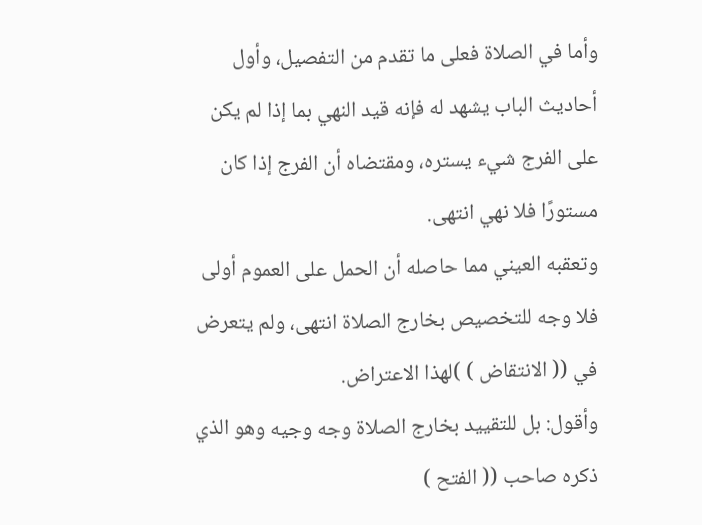وأما في الصلاة فعلى ما تقدم من التفصيل، وأول أحاديث الباب يشهد له فإنه قيد النهي بما إذا لم يكن على الفرج شيء يستره، ومقتضاه أن الفرج إذا كان مستورًا فلا نهي انتهى.
وتعقبه العيني مما حاصله أن الحمل على العموم أولى فلا وجه للتخصيص بخارج الصلاة انتهى، ولم يتعرض في (( الانتقاض ) )لهذا الاعتراض.
وأقول: بل للتقييد بخارج الصلاة وجه وجيه وهو الذي ذكره صاحب (( الفتح )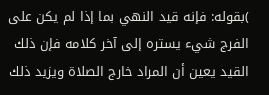)بقوله: فإنه قيد النهي بما إذا لم يكن على الفرج شيء يستره إلى آخر كلامه فإن ذلك القيد يعين أن المراد خارج الصلاة ويزيد ذلك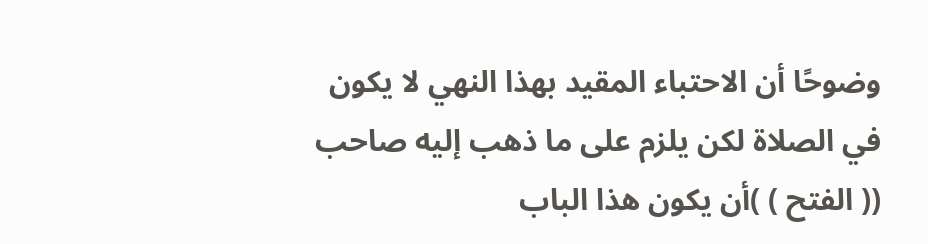وضوحًا أن الاحتباء المقيد بهذا النهي لا يكون في الصلاة لكن يلزم على ما ذهب إليه صاحب (( الفتح ) )أن يكون هذا الباب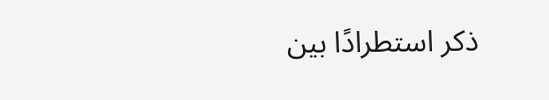ذكر استطرادًا بين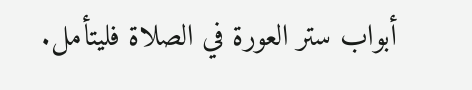أبواب ستر العورة في الصلاة فليتأمل.